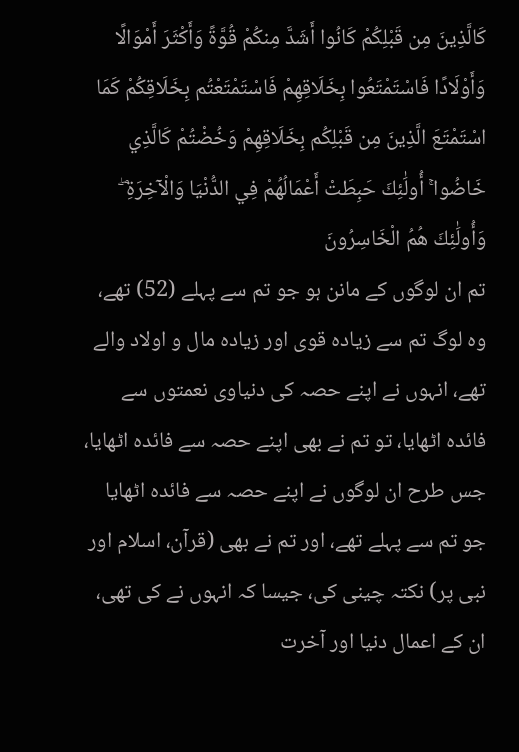كَالَّذِينَ مِن قَبْلِكُمْ كَانُوا أَشَدَّ مِنكُمْ قُوَّةً وَأَكْثَرَ أَمْوَالًا وَأَوْلَادًا فَاسْتَمْتَعُوا بِخَلَاقِهِمْ فَاسْتَمْتَعْتُم بِخَلَاقِكُمْ كَمَا اسْتَمْتَعَ الَّذِينَ مِن قَبْلِكُم بِخَلَاقِهِمْ وَخُضْتُمْ كَالَّذِي خَاضُوا ۚ أُولَٰئِكَ حَبِطَتْ أَعْمَالُهُمْ فِي الدُّنْيَا وَالْآخِرَةِ ۖ وَأُولَٰئِكَ هُمُ الْخَاسِرُونَ
تم ان لوگوں کے مانن ہو جو تم سے پہلے (52) تھے، وہ لوگ تم سے زیادہ قوی اور زیادہ مال و اولاد والے تھے، انہوں نے اپنے حصہ کی دنیاوی نعمتوں سے فائدہ اٹھایا، تو تم نے بھی اپنے حصہ سے فائدہ اٹھایا، جس طرح ان لوگوں نے اپنے حصہ سے فائدہ اٹھایا جو تم سے پہلے تھے، اور تم نے بھی (قرآن، اسلام اور نبی پر) نکتہ چینی کی، جیسا کہ انہوں نے کی تھی، ان کے اعمال دنیا اور آخرت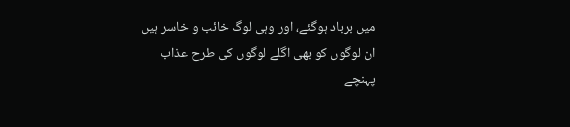میں برباد ہوگئے، اور وہی لوگ خائب و خاسر ہیں
ان لوگوں کو بھی اگلے لوگوں کی طرح عذاب پہنچے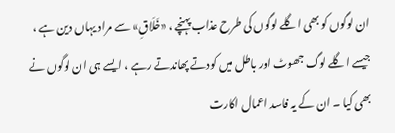ان لوگوں کو بھی اگلے لوگوں کی طرح عذاب پہنچے ، «خَلَاقِ» سے مراد یہاں دین ہے ، جیسے اگلے لوگ جھوٹ اور باطل میں کودتے پھاندتے رہے ، ایسے ہی ان لوگوں نے بھی کیا ۔ ان کے یہ فاسد اعمال اکارت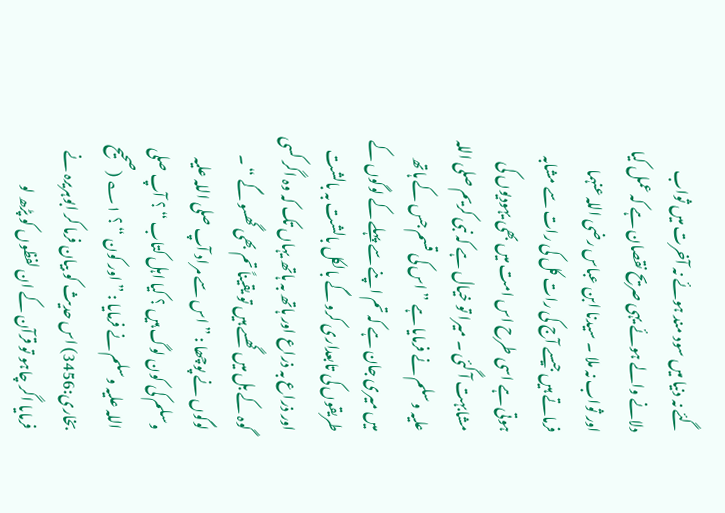گئے نہ دنیا میں سود مند ہوئے نہ آخرت میں ثواب دلانے والے ہوئے یہی صریح نقصان ہے کہ عمل کیا اور ثواب نہ ملا ۔ سیدنا ابن عباس رضی اللہ عنہما فرماتے ہیں جیسے آج کی رات کل کی رات سے مشابہ ہوتی ہے اسی طرح اس امت میں بھی یہودیوں کی مشابہت آ گئی ۔ میرا تو خیال ہے کہ نبی کریم صلی اللہ علیہ وسلم نے فرمایا ہے ” اس کی قسم جس کے ہاتھ میں میری جان ہے کہ تم اپنے سے پہلے کے لوگوں کے طریقوں کی تابعداری کرو گے بالکل بالشت بہ بالشت اور ذراع بہ ذراع اور ہاتھ بہ ہاتھ یہاں تک کہ وہ اگر کسی گوہ کے بل میں گھسے ہیں تو یقیناً تم بھی گھسو گے “ ۔ لوگوں نے پوچھا : ” اس سے مراد آپ صلی اللہ علیہ وسلم کی کون لوگ ہیں ؟ کیا اہل کتاب “ ؟ آپ صلی اللہ علیہ وسلم نے فرمایا : ” اور کون “ ؟ ۱؎ (صحیح بخاری:3456) اس حدیث کو بیان فرما کر ابوہریرہ نے فرمایا اگر چاہو تو قرآن کے ان لفظوں کو پڑھ لو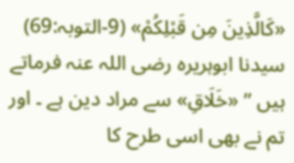«کَالَّذِینَ مِن قَبْلِکُمْ» (9-التوبہ:69) سیدنا ابوہریرہ رضی اللہ عنہ فرماتے ہیں ” «خَلَاقِ» سے مراد دین ہے ۔ اور تم نے بھی اسی طرح کا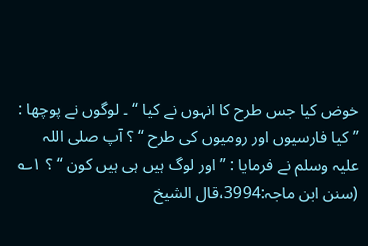خوض کیا جس طرح کا انہوں نے کیا “ ۔ لوگوں نے پوچھا : ” کیا فارسیوں اور رومیوں کی طرح “ ؟ آپ صلی اللہ علیہ وسلم نے فرمایا : ” اور لوگ ہیں ہی ہیں کون “ ؟ ۱؎ (سنن ابن ماجہ:3994،قال الشیخ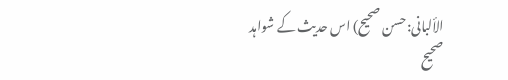الألبانی:حسن صحیح) اس حدیث کے شواہد صحیح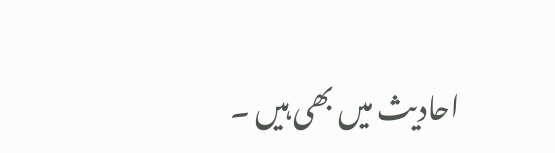احادیث میں بھی ہیں ۔